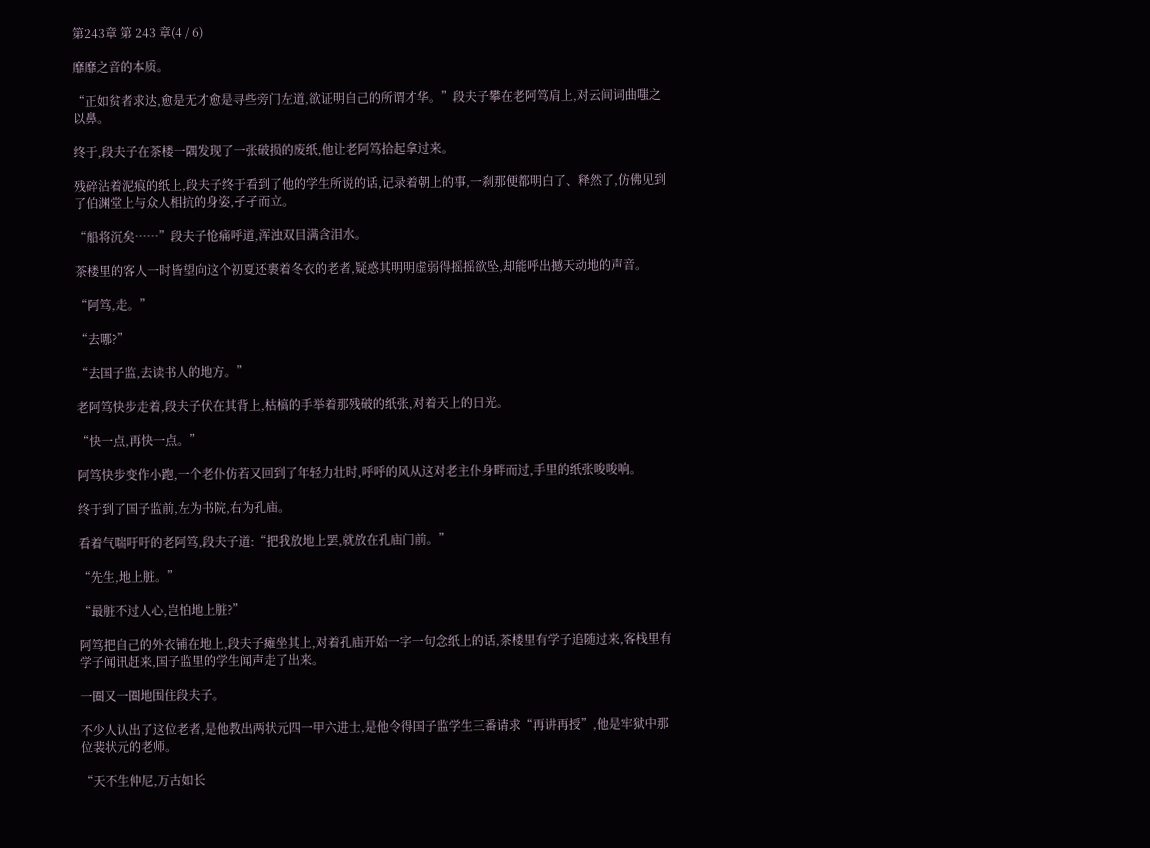第243章 第 243 章(4 / 6)

靡靡之音的本质。

“正如贫者求达,愈是无才愈是寻些旁门左道,欲证明自己的所谓才华。”段夫子攀在老阿笃肩上,对云间词曲嗤之以鼻。

终于,段夫子在茶楼一隅发现了一张破损的废纸,他让老阿笃拾起拿过来。

残碎沾着泥痕的纸上,段夫子终于看到了他的学生所说的话,记录着朝上的事,一刹那便都明白了、释然了,仿佛见到了伯渊堂上与众人相抗的身姿,孑孑而立。

“船将沉矣……”段夫子怆痛呼道,浑浊双目满含泪水。

茶楼里的客人一时皆望向这个初夏还裹着冬衣的老者,疑惑其明明虚弱得摇摇欲坠,却能呼出撼天动地的声音。

“阿笃,走。”

“去哪?”

“去国子监,去读书人的地方。”

老阿笃快步走着,段夫子伏在其背上,枯槁的手举着那残破的纸张,对着天上的日光。

“快一点,再快一点。”

阿笃快步变作小跑,一个老仆仿若又回到了年轻力壮时,呼呼的风从这对老主仆身畔而过,手里的纸张唆唆响。

终于到了国子监前,左为书院,右为孔庙。

看着气喘吁吁的老阿笃,段夫子道:“把我放地上罢,就放在孔庙门前。”

“先生,地上脏。”

“最脏不过人心,岂怕地上脏?”

阿笃把自己的外衣铺在地上,段夫子瘫坐其上,对着孔庙开始一字一句念纸上的话,茶楼里有学子追随过来,客栈里有学子闻讯赶来,国子监里的学生闻声走了出来。

一圈又一圈地围住段夫子。

不少人认出了这位老者,是他教出两状元四一甲六进士,是他令得国子监学生三番请求“再讲再授”,他是牢狱中那位裴状元的老师。

“天不生仲尼,万古如长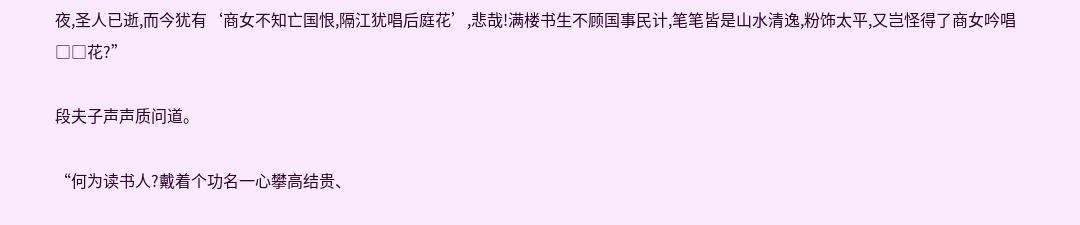夜,圣人已逝,而今犹有‘商女不知亡国恨,隔江犹唱后庭花’,悲哉!满楼书生不顾国事民计,笔笔皆是山水清逸,粉饰太平,又岂怪得了商女吟唱□□花?”

段夫子声声质问道。

“何为读书人?戴着个功名一心攀高结贵、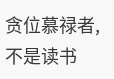贪位慕禄者,不是读书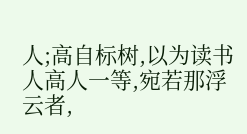人;高自标树,以为读书人高人一等,宛若那浮云者,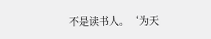不是读书人。‘为天